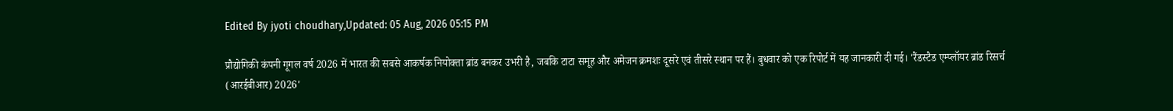Edited By jyoti choudhary,Updated: 05 Aug, 2026 05:15 PM

प्रौद्योगिकी कंपनी गूगल वर्ष 2026 में भारत की सबसे आकर्षक नियोक्ता ब्रांड बनकर उभरी है, जबकि टाटा समूह और अमेजन क्रमशः दूसरे एवं तीसरे स्थान पर हैं। बुधवार को एक रिपोर्ट में यह जानकारी दी गई। 'रैंडस्टैड एम्प्लॉयर ब्रांड रिसर्च (आरईबीआर) 2026'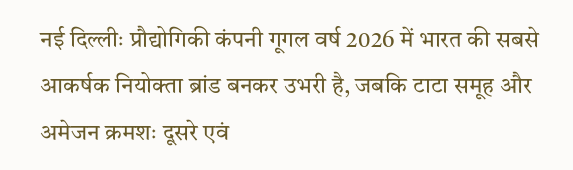नई दिल्लीः प्रौद्योगिकी कंपनी गूगल वर्ष 2026 में भारत की सबसे आकर्षक नियोक्ता ब्रांड बनकर उभरी है, जबकि टाटा समूह और अमेजन क्रमशः दूसरे एवं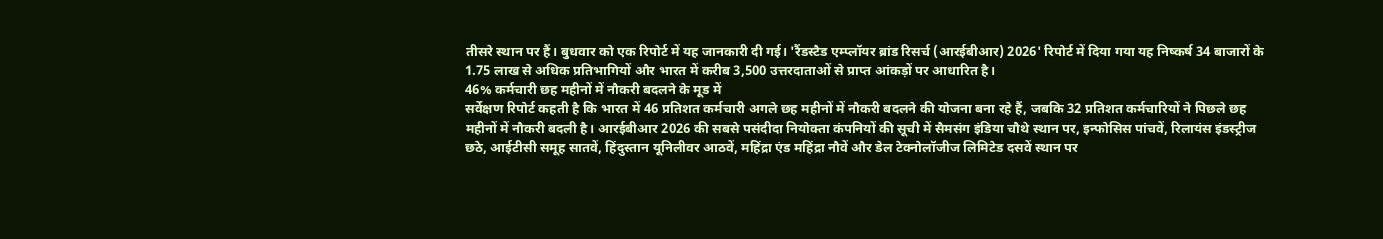तीसरे स्थान पर हैं। बुधवार को एक रिपोर्ट में यह जानकारी दी गई। 'रैंडस्टैड एम्प्लॉयर ब्रांड रिसर्च (आरईबीआर) 2026' रिपोर्ट में दिया गया यह निष्कर्ष 34 बाजारों के 1.75 लाख से अधिक प्रतिभागियों और भारत में करीब 3,500 उत्तरदाताओं से प्राप्त आंकड़ों पर आधारित है।
46% कर्मचारी छह महीनों में नौकरी बदलने के मूड में
सर्वेक्षण रिपोर्ट कहती है कि भारत में 46 प्रतिशत कर्मचारी अगले छह महीनों में नौकरी बदलने की योजना बना रहे हैं, जबकि 32 प्रतिशत कर्मचारियों ने पिछले छह महीनों में नौकरी बदली है। आरईबीआर 2026 की सबसे पसंदीदा नियोक्ता कंपनियों की सूची में सैमसंग इंडिया चौथे स्थान पर, इन्फोसिस पांचवें, रिलायंस इंडस्ट्रीज छठे, आईटीसी समूह सातवें, हिंदुस्तान यूनिलीवर आठवें, महिंद्रा एंड महिंद्रा नौवें और डेल टेक्नोलॉजीज लिमिटेड दसवें स्थान पर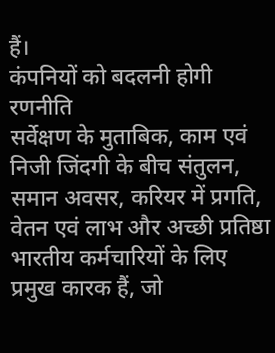हैं।
कंपनियों को बदलनी होगी रणनीति
सर्वेक्षण के मुताबिक, काम एवं निजी जिंदगी के बीच संतुलन, समान अवसर, करियर में प्रगति, वेतन एवं लाभ और अच्छी प्रतिष्ठा भारतीय कर्मचारियों के लिए प्रमुख कारक हैं, जो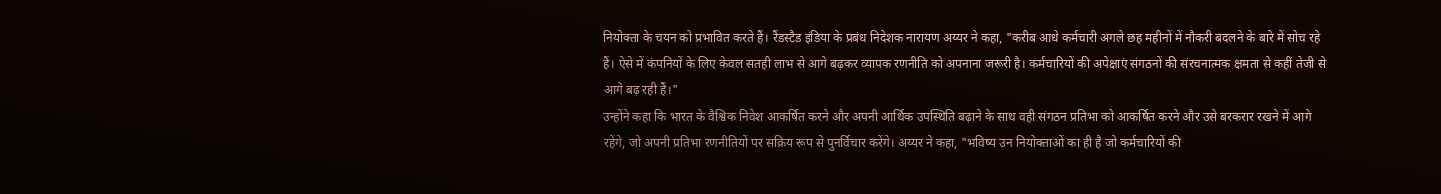नियोक्ता के चयन को प्रभावित करते हैं। रैंडस्टैड इंडिया के प्रबंध निदेशक नारायण अय्यर ने कहा, "करीब आधे कर्मचारी अगले छह महीनों में नौकरी बदलने के बारे में सोच रहे हैं। ऐसे में कंपनियों के लिए केवल सतही लाभ से आगे बढ़कर व्यापक रणनीति को अपनाना जरूरी है। कर्मचारियों की अपेक्षाएं संगठनों की संरचनात्मक क्षमता से कहीं तेजी से आगे बढ़ रही हैं।"
उन्होंने कहा कि भारत के वैश्विक निवेश आकर्षित करने और अपनी आर्थिक उपस्थिति बढ़ाने के साथ वही संगठन प्रतिभा को आकर्षित करने और उसे बरकरार रखने में आगे रहेंगे, जो अपनी प्रतिभा रणनीतियों पर सक्रिय रूप से पुनर्विचार करेंगे। अय्यर ने कहा, "भविष्य उन नियोक्ताओं का ही है जो कर्मचारियों की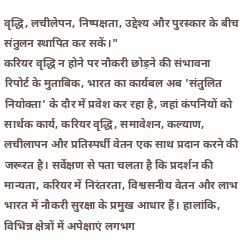वृद्धि, लचीलेपन, निष्पक्षता, उद्देश्य और पुरस्कार के बीच संतुलन स्थापित कर सकें।"
करियर वृद्धि न होने पर नौकरी छोड़ने की संभावना
रिपोर्ट के मुताबिक, भारत का कार्यबल अब 'संतुलित नियोक्ता' के दौर में प्रवेश कर रहा है, जहां कंपनियों को सार्थक कार्य, करियर वृद्धि, समावेशन, कल्याण, लचीलापन और प्रतिस्पर्धी वेतन एक साथ प्रदान करने की जरूरत है। सर्वेक्षण से पता चलता है कि प्रदर्शन की मान्यता, करियर में निरंतरता, विश्वसनीय वेतन और लाभ भारत में नौकरी सुरक्षा के प्रमुख आधार हैं। हालांकि, विभिन्न क्षेत्रों में अपेक्षाएं लगभग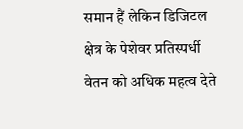समान हैं लेकिन डिजिटल क्षेत्र के पेशेवर प्रतिस्पर्धी वेतन को अधिक महत्व देते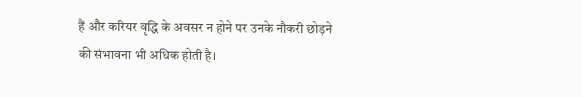हैं और करियर वृद्धि के अवसर न होने पर उनके नौकरी छोड़ने की संभावना भी अधिक होती है।